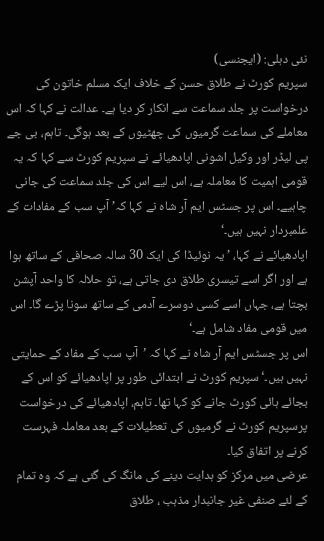نئی دہلی: (ایجنسی)
سپریم کورٹ نے طلاق حسن کے خلاف ایک مسلم خاتون کی درخواست پر جلد سماعت سے انکار کر دیا ہے۔ عدالت نے کہا کہ اس معاملے کی سماعت گرمیوں کی چھٹیوں کے بعد ہوگی۔ تاہم، بی جے پی لیڈر اور وکیل اشونی اپادھیائے نے سپریم کورٹ سے کہا کہ یہ قومی اہمیت کا معاملہ ہے، اس لیے اس کی جلد سماعت کی جانی چاہیے۔ اس پر جسٹس ایم آر شاہ نے کہا کہ’ آپ سب کے مفادات کے علمبردار نہیں ہیں۔‘
اپادھیائے نے کہا، ’یہ نوئیڈا کی ایک 30 سالہ صحافی کے ساتھ ہوا ہے اور اگر اسے تیسری طلاق دی جاتی ہے، تو حلالہ کا واحد آپشن بچتا ہے، جہاں اسے کسی دوسرے آدمی کے ساتھ سونا پڑے گا۔ اس میں قومی مفاد شامل ہے۔‘
اس پر جسٹس ایم آر شاہ نے کہا کہ ’آپ سب کے مفاد کے حمایتی نہیں ہیں۔‘ سپریم کورٹ نے ابتدائی طور پر اپادھیائے کو اس کے بجائے ہائی کورٹ جانے کو کہا تھا۔ تاہم، اپادھیائے کی درخواست پرسپریم کورٹ نے گرمیوں کی تعطیلات کے بعد معاملہ فہرست کرنے پر اتفاق کیا۔
عرضی میں مرکز کو ہدایت دینے کی مانگ کی گئی ہے کہ وہ تمام کے لئے صنفی غیر جانبدار مذہب ، طلاق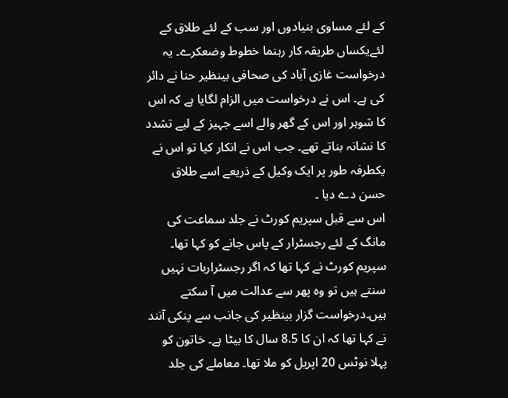کے لئے مساوی بنیادوں اور سب کے لئے طلاق کے لئےیکساں طریقہ کار رہنما خطوط وضعکرے۔ یہ درخواست غازی آباد کی صحافی بینظیر حنا نے دائر کی ہے۔ اس نے درخواست میں الزام لگایا ہے کہ اس کا شوہر اور اس کے گھر والے اسے جہیز کے لیے تشدد کا نشانہ بناتے تھے۔ جب اس نے انکار کیا تو اس نے یکطرفہ طور پر ایک وکیل کے ذریعے اسے طلاق حسن دے دیا ۔
اس سے قبل سپریم کورٹ نے جلد سماعت کی مانگ کے لئے رجسٹرار کے پاس جانے کو کہا تھا۔ سپریم کورٹ نے کہا تھا کہ اگر رجسٹراربات نہیں سنتے ہیں تو وہ پھر سے عدالت میں آ سکتے ہیں۔درخواست گزار بینظیر کی جانب سے پنکی آنند نے کہا تھا کہ ان کا 8.5 سال کا بیٹا ہے۔ خاتون کو پہلا نوٹس 20 اپریل کو ملا تھا۔ معاملے کی جلد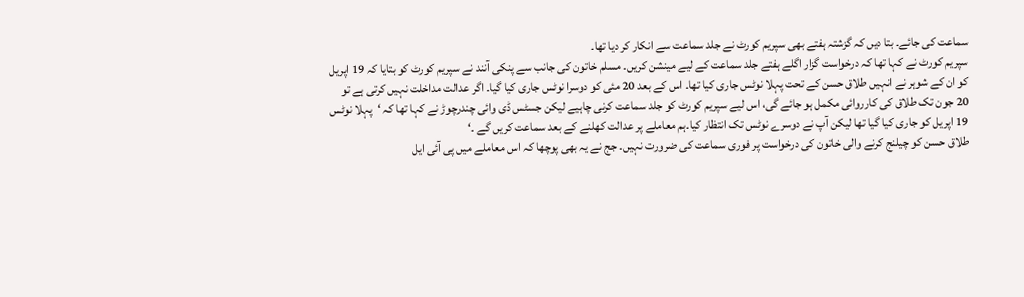سماعت کی جائے۔ بتا دیں کہ گزشتہ ہفتے بھی سپریم کورٹ نے جلد سماعت سے انکار کر دیا تھا۔
سپریم کورٹ نے کہا تھا کہ درخواست گزار اگلے ہفتے جلد سماعت کے لیے مینشن کریں۔ مسلم خاتون کی جانب سے پنکی آنند نے سپریم کورٹ کو بتایا کہ 19 اپریل کو ان کے شوہر نے انہیں طلاق حسن کے تحت پہلا نوٹس جاری کیا تھا۔ اس کے بعد 20 مئی کو دوسرا نوٹس جاری کیا گیا۔ اگر عدالت مداخلت نہیں کرتی ہے تو 20 جون تک طلاق کی کارروائی مکمل ہو جائے گی، اس لیے سپریم کورٹ کو جلد سماعت کرنی چاہیے لیکن جسٹس ڈی وائی چندرچوڑ نے کہا تھا کہ ‘پہلا نوٹس 19 اپریل کو جاری کیا گیا تھا لیکن آپ نے دوسرے نوٹس تک انتظار کیا۔ہم معاملے پر عدالت کھلنے کے بعد سماعت کریں گے ۔‘
طلاق حسن کو چیلنج کرنے والی خاتون کی درخواست پر فوری سماعت کی ضرورت نہیں۔ جج نے یہ بھی پوچھا کہ اس معاملے میں پی آئی ایل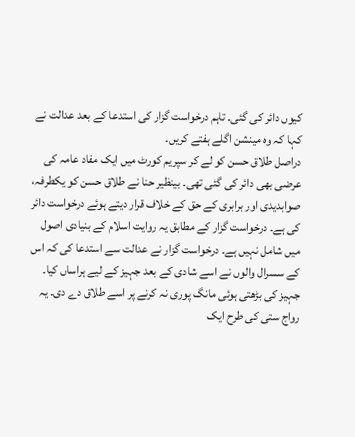کیوں دائر کی گئی۔ تاہم درخواست گزار کی استدعا کے بعد عدالت نے کہا کہ وہ مینشن اگلے ہفتے کریں۔
دراصل طلاق حسن کو لے کر سپریم کورٹ میں ایک مفاد عامہ کی عرضی بھی دائر کی گئی تھی۔ بینظیر حنا نے طلاق حسن کو یکطرفہ، صوابدیدی اور برابری کے حق کے خلاف قرار دیتے ہوئے درخواست دائر کی ہے۔ درخواست گزار کے مطابق یہ روایت اسلام کے بنیادی اصول میں شامل نہیں ہے۔ درخواست گزار نے عدالت سے استدعا کی کہ اس کے سسرال والوں نے اسے شادی کے بعد جہیز کے لیے ہراساں کیا۔ جہیز کی بڑھتی ہوئی مانگ پوری نہ کرنے پر اسے طلاق دے دی۔ یہ رواج ستی کی طرح ایک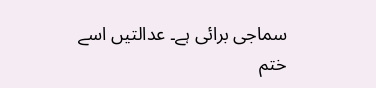سماجی برائی ہے۔ عدالتیں اسے ختم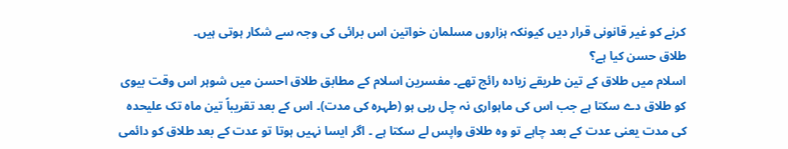کرنے کو غیر قانونی قرار دیں کیونکہ ہزاروں مسلمان خواتین اس برائی کی وجہ سے شکار ہوتی ہیں۔
طلاق حسن کیا ہے؟
اسلام میں طلاق کے تین طریقے زیادہ رائج تھے۔ مفسرین اسلام کے مطابق طلاق احسن میں شوہر اس وقت بیوی کو طلاق دے سکتا ہے جب اس کی ماہواری نہ چل رہی ہو (طہرہ کی مدت)۔ اس کے بعد تقریباً تین ماہ تک علیحدہ کی مدت یعنی عدت کے بعد چاہے تو وہ طلاق واپس لے سکتا ہے ۔ اگر ایسا نہیں ہوتا تو عدت کے بعد طلاق کو دائمی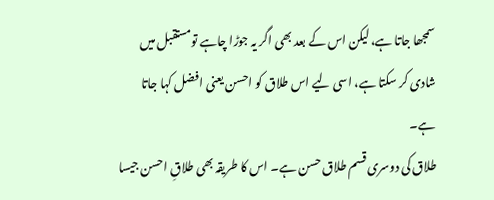سمجھا جاتا ہے، لیکن اس کے بعد بھی اگر یہ جوڑا چاہے تومستقبل میں شادی کر سکتا ہے، اسی لیے اس طلاق کو احسن یعنی افضل کہا جاتا ہے۔
طلاق کی دوسری قسم طلاق حسن ہے۔ اس کا طریقہ بھی طلاقِ احسن جیسا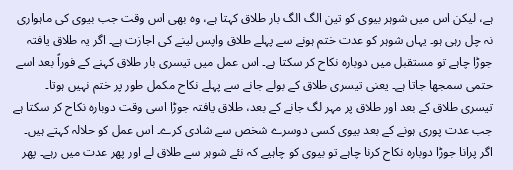ہے، لیکن اس میں شوہر بیوی کو تین الگ الگ بار طلاق کہتا ہے، وہ بھی اس وقت جب بیوی کی ماہواری نہ چل رہی ہو۔ یہاں شوہر کو عدت ختم ہونے سے پہلے طلاق واپس لینے کی اجازت ہے۔ اگر یہ طلاق یافتہ جوڑا چاہے تو مستقبل میں دوبارہ نکاح کر سکتا ہے۔ اس عمل میں تیسری بار طلاق کہنے کے فوراً بعد اسے حتمی سمجھا جاتا ہے۔ یعنی تیسری طلاق کے بولے جانے سے پہلے نکاح مکمل طور پر ختم نہیں ہوتا۔
تیسری طلاق کے بعد اور طلاق پر مہر لگ جانے کے بعد، طلاق یافتہ جوڑا اسی وقت دوبارہ نکاح کر سکتا ہے جب عدت پوری ہونے کے بعد بیوی کسی دوسرے شخص سے شادی کرے۔ اس عمل کو حلالہ کہتے ہیں۔ اگر پرانا جوڑا دوبارہ نکاح کرنا چاہے تو بیوی کو چاہیے کہ نئے شوہر سے طلاق لے اور پھر عدت میں رہے۔ پھر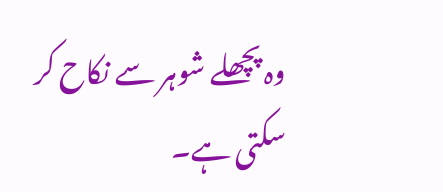وہ پچھلے شوہر سے نکاح کر سکتی ہے۔